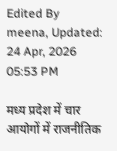Edited By meena, Updated: 24 Apr, 2026 05:53 PM

मध्य प्रदेश में चार आयोगों में राजनीतिक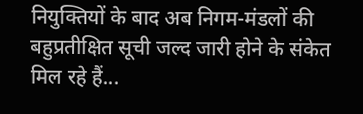नियुक्तियों के बाद अब निगम-मंडलों की बहुप्रतीक्षित सूची जल्द जारी होने के संकेत मिल रहे हैं...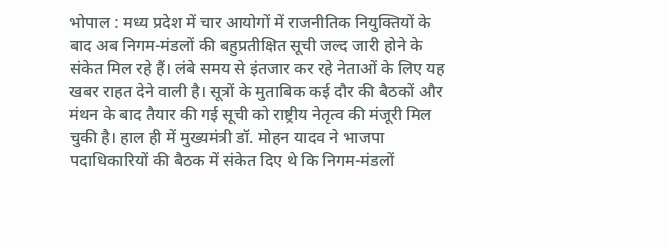भोपाल : मध्य प्रदेश में चार आयोगों में राजनीतिक नियुक्तियों के बाद अब निगम-मंडलों की बहुप्रतीक्षित सूची जल्द जारी होने के संकेत मिल रहे हैं। लंबे समय से इंतजार कर रहे नेताओं के लिए यह खबर राहत देने वाली है। सूत्रों के मुताबिक कई दौर की बैठकों और मंथन के बाद तैयार की गई सूची को राष्ट्रीय नेतृत्व की मंजूरी मिल चुकी है। हाल ही में मुख्यमंत्री डॉ. मोहन यादव ने भाजपा पदाधिकारियों की बैठक में संकेत दिए थे कि निगम-मंडलों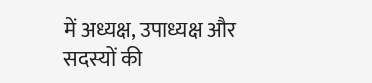में अध्यक्ष, उपाध्यक्ष और सदस्यों की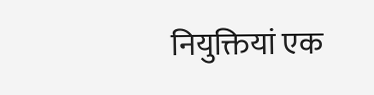नियुक्तियां एक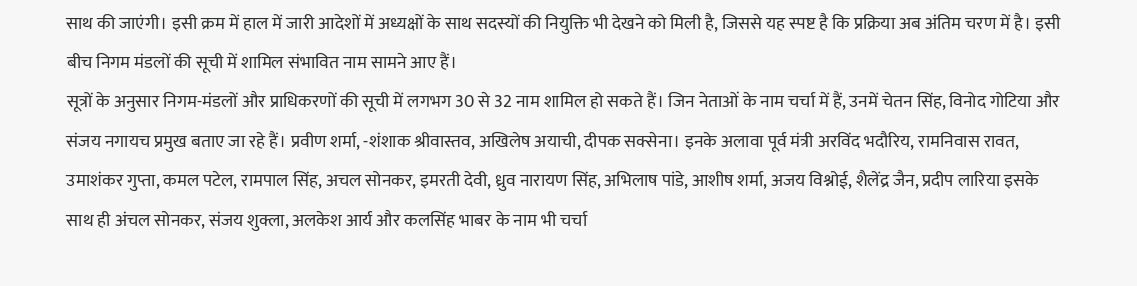साथ की जाएंगी। इसी क्रम में हाल में जारी आदेशों में अध्यक्षों के साथ सदस्यों की नियुक्ति भी देखने को मिली है, जिससे यह स्पष्ट है कि प्रक्रिया अब अंतिम चरण में है। इसी बीच निगम मंडलों की सूची में शामिल संभावित नाम सामने आए हैं।
सूत्रों के अनुसार निगम-मंडलों और प्राधिकरणों की सूची में लगभग 30 से 32 नाम शामिल हो सकते हैं। जिन नेताओं के नाम चर्चा में हैं, उनमें चेतन सिंह, विनोद गोटिया और संजय नगायच प्रमुख बताए जा रहे हैं। प्रवीण शर्मा, -शंशाक श्रीवास्तव, अखिलेष अयाची, दीपक सक्सेना। इनके अलावा पूर्व मंत्री अरविंद भदौरिय, रामनिवास रावत, उमाशंकर गुप्ता, कमल पटेल, रामपाल सिंह, अचल सोनकर, इमरती देवी, ध्रुव नारायण सिंह, अभिलाष पांडे, आशीष शर्मा, अजय विश्नोई, शैलेंद्र जैन, प्रदीप लारिया इसके साथ ही अंचल सोनकर, संजय शुक्ला, अलकेश आर्य और कलसिंह भाबर के नाम भी चर्चा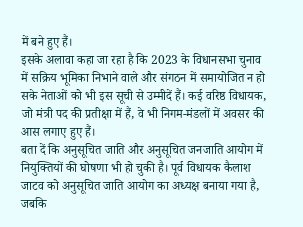में बने हुए हैं।
इसके अलावा कहा जा रहा है कि 2023 के विधानसभा चुनाव में सक्रिय भूमिका निभाने वाले और संगठन में समायोजित न हो सके नेताओं को भी इस सूची से उम्मीदें हैं। कई वरिष्ठ विधायक, जो मंत्री पद की प्रतीक्षा में हैं, वे भी निगम-मंडलों में अवसर की आस लगाए हुए हैं।
बता दें कि अनुसूचित जाति और अनुसूचित जनजाति आयोग में नियुक्तियों की घोषणा भी हो चुकी है। पूर्व विधायक कैलाश जाटव को अनुसूचित जाति आयोग का अध्यक्ष बनाया गया है, जबकि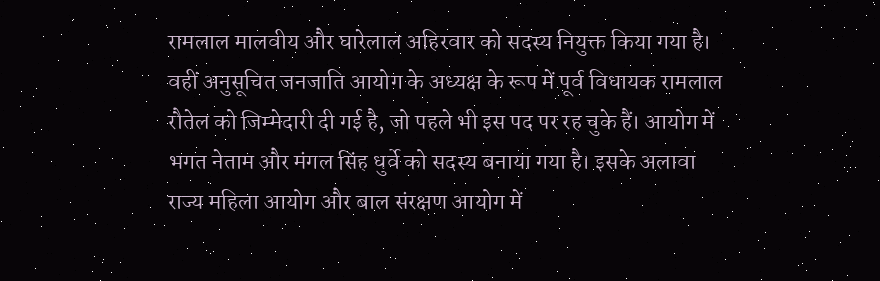रामलाल मालवीय और घारेलाल अहिरवार को सदस्य नियुक्त किया गया है। वहीं अनुसूचित जनजाति आयोग के अध्यक्ष के रूप में पूर्व विधायक रामलाल रौतेल को जिम्मेदारी दी गई है, जो पहले भी इस पद पर रह चुके हैं। आयोग में भगत नेताम और मंगल सिंह धुर्वे को सदस्य बनाया गया है। इसके अलावा राज्य महिला आयोग और बाल संरक्षण आयोग में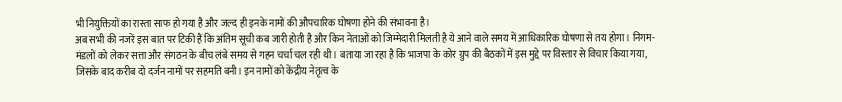भी नियुक्तियों का रास्ता साफ हो गया है और जल्द ही इनके नामों की औपचारिक घोषणा होने की संभावना है।
अब सभी की नजरें इस बात पर टिकी हैं कि अंतिम सूची कब जारी होती है और किन नेताओं को जिम्मेदारी मिलती है ये आने वाले समय में आधिकारिक घोषणा से तय होगा। निगम-मंडलों को लेकर सत्ता और संगठन के बीच लंबे समय से गहन चर्चा चल रही थी। बताया जा रहा है कि भाजपा के कोर ग्रुप की बैठकों में इस मुद्दे पर विस्तार से विचार किया गया, जिसके बाद करीब दो दर्जन नामों पर सहमति बनी। इन नामों को केंद्रीय नेतृत्व के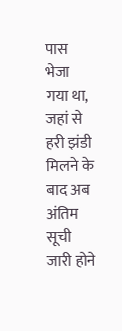पास भेजा गया था, जहां से हरी झंडी मिलने के बाद अब अंतिम सूची जारी होने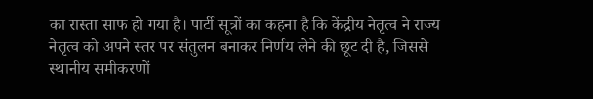का रास्ता साफ हो गया है। पार्टी सूत्रों का कहना है कि केंद्रीय नेतृत्व ने राज्य नेतृत्व को अपने स्तर पर संतुलन बनाकर निर्णय लेने की छूट दी है, जिससे स्थानीय समीकरणों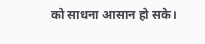को साधना आसान हो सके।